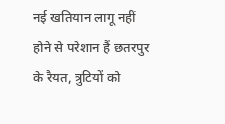नई खतियान लागू नहीं होने से परेशान हैं छतरपुर के रैयत, त्रुटियों को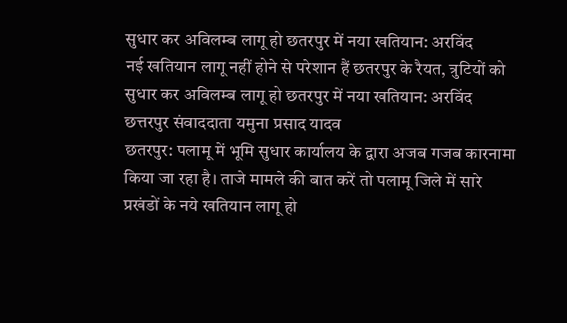सुधार कर अविलम्ब लागू हो छतरपुर में नया खतियान: अरविंद
नई खतियान लागू नहीं होने से परेशान हैं छतरपुर के रैयत, त्रुटियों को सुधार कर अविलम्ब लागू हो छतरपुर में नया खतियान: अरविंद
छत्तरपुर संवाददाता यमुना प्रसाद यादव
छतरपुर: पलामू में भूमि सुधार कार्यालय के द्वारा अजब गजब कारनामा किया जा रहा है। ताजे मामले की बात करें तो पलामू जिले में सारे प्रखंडों के नये खतियान लागू हो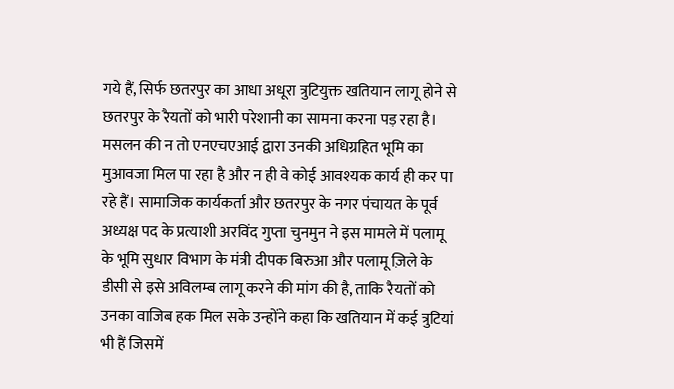गये हैं, सिर्फ छतरपुर का आधा अधूरा त्रुटियुक्त खतियान लागू होने से छतरपुर के रैयतों को भारी परेशानी का सामना करना पड़ रहा है। मसलन की न तो एनएचएआई द्वारा उनकी अधिग्रहित भूमि का मुआवजा मिल पा रहा है और न ही वे कोई आवश्यक कार्य ही कर पा रहे हैं। सामाजिक कार्यकर्ता और छतरपुर के नगर पंचायत के पूर्व अध्यक्ष पद के प्रत्याशी अरविंद गुप्ता चुनमुन ने इस मामले में पलामू के भूमि सुधार विभाग के मंत्री दीपक बिरुआ और पलामू ज़िले के डीसी से इसे अविलम्ब लागू करने की मांग की है, ताकि रैयतों को उनका वाजिब हक मिल सके उन्होंने कहा कि खतियान में कई त्रुटियां भी हैं जिसमें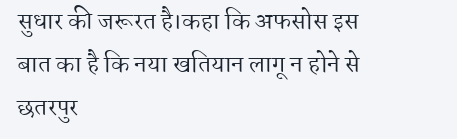सुधार की जरूरत है।कहा कि अफसोस इस बात का है कि नया खतियान लागू न होने से छतरपुर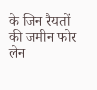के जिन रैयतों की जमीन फोर लेन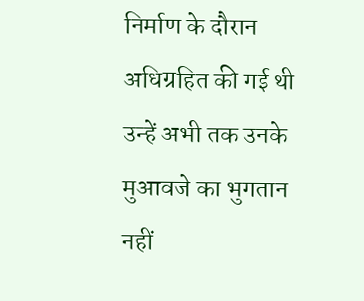निर्माण के दौरान अधिग्रहित की गई थी उन्हें अभी तक उनके मुआवजे का भुगतान नहीं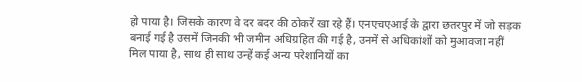हो पाया है। जिसके कारण वे दर बदर की ठोकरें खा रहे हैं। एनएचएआई के द्वारा छतरपुर में जो सड़क बनाई गई है उसमें जिनकी भी जमीन अधिग्रहित की गई है, उनमें से अधिकांशों को मुआवजा नहीं मिल पाया है, साथ ही साथ उन्हें कई अन्य परेशानियों का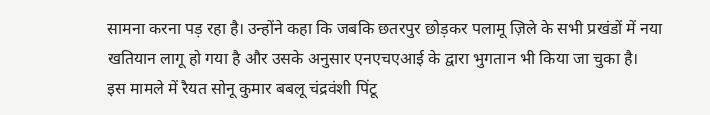सामना करना पड़ रहा है। उन्होंने कहा कि जबकि छतरपुर छोड़कर पलामू ज़िले के सभी प्रखंडों में नया खतियान लागू हो गया है और उसके अनुसार एनएचएआई के द्वारा भुगतान भी किया जा चुका है।
इस मामले में रैयत सोनू कुमार बबलू चंद्रवंशी पिंटू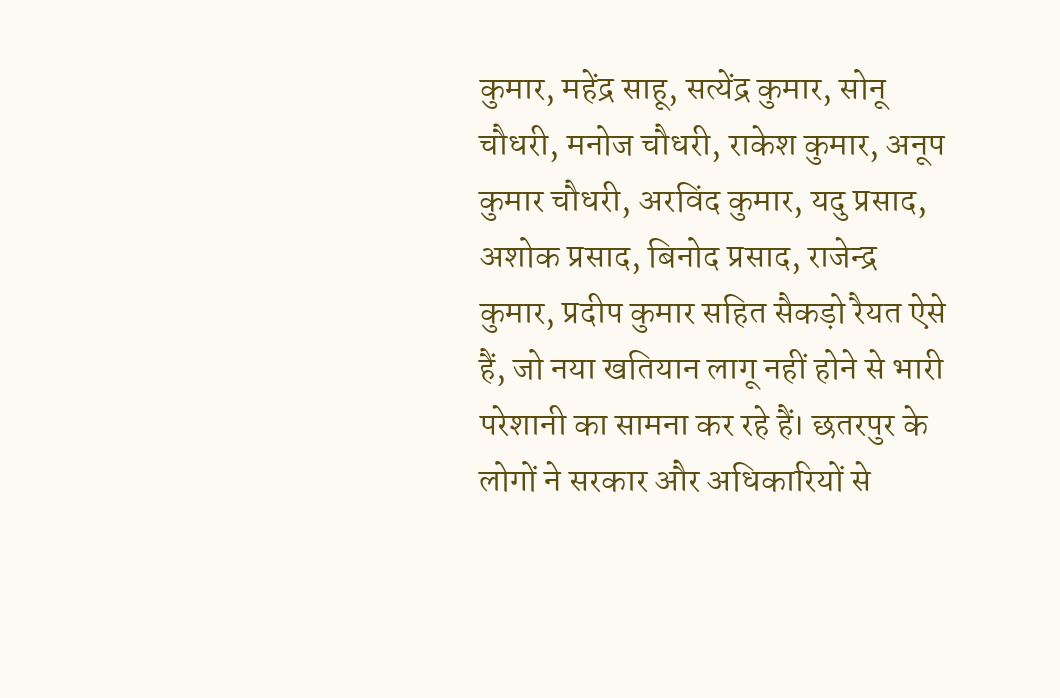कुमार, महेंद्र साहू, सत्येंद्र कुमार, सोनू चौधरी, मनोज चौधरी, राकेश कुमार, अनूप कुमार चौधरी, अरविंद कुमार, यदु प्रसाद, अशोक प्रसाद, बिनोद प्रसाद, राजेन्द्र कुमार, प्रदीप कुमार सहित सैकड़ो रैयत ऐसे हैं, जो नया खतियान लागू नहीं होने से भारी परेशानी का सामना कर रहे हैं। छतरपुर के लोगों ने सरकार और अधिकारियों से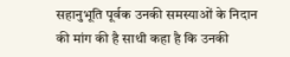सहानुभूति पूर्वक उनकी समस्याओं के निदान की मांग की है साथी कहा है कि उनकी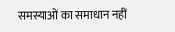समस्याओं का समाधान नहीं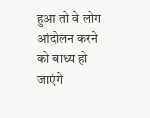हुआ तो वे लोग आंदोलन करने को बाध्य हो जाएंगे